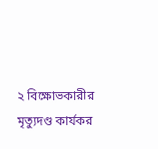২ বিক্ষোভকারীর মৃত্যুদণ্ড কার্যকর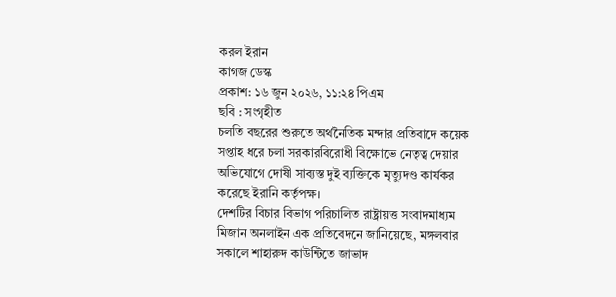করল ইরান
কাগজ ডেস্ক
প্রকাশ: ১৬ জুন ২০২৬, ১১:২৪ পিএম
ছবি : সংগৃহীত
চলতি বছরের শুরুতে অর্থনৈতিক মন্দার প্রতিবাদে কয়েক সপ্তাহ ধরে চলা সরকারবিরোধী বিক্ষোভে নেতৃত্ব দেয়ার অভিযোগে দোষী সাব্যস্ত দুই ব্যক্তিকে মৃত্যুদণ্ড কার্যকর করেছে ইরানি কর্তৃপক্ষ।
দেশটির বিচার বিভাগ পরিচালিত রাষ্ট্রায়ত্ত সংবাদমাধ্যম মিজান অনলাইন এক প্রতিবেদনে জানিয়েছে, মঙ্গলবার সকালে শাহারুদ কাউন্টিতে জাভাদ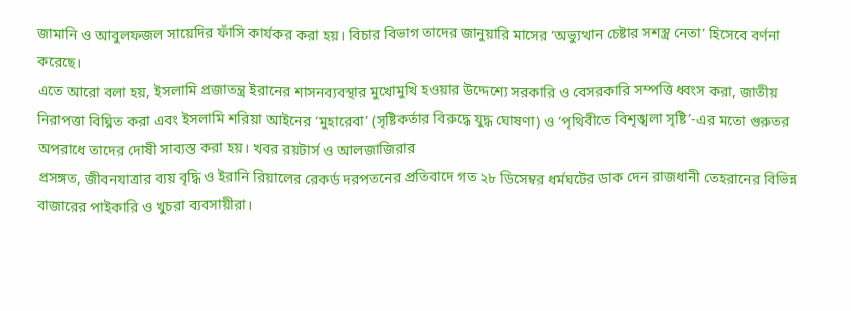জামানি ও আবুলফজল সায়েদির ফাঁসি কার্যকর করা হয়। বিচার বিভাগ তাদের জানুয়ারি মাসের ‘অভ্যুত্থান চেষ্টার সশস্ত্র নেতা’ হিসেবে বর্ণনা করেছে।
এতে আরো বলা হয়, ইসলামি প্রজাতন্ত্র ইরানের শাসনব্যবস্থার মুখোমুখি হওয়ার উদ্দেশ্যে সরকারি ও বেসরকারি সম্পত্তি ধ্বংস করা, জাতীয় নিরাপত্তা বিঘ্নিত করা এবং ইসলামি শরিয়া আইনের ‘মুহারেবা’ (সৃষ্টিকর্তার বিরুদ্ধে যুদ্ধ ঘোষণা) ও ‘পৃথিবীতে বিশৃঙ্খলা সৃষ্টি’-এর মতো গুরুতর অপরাধে তাদের দোষী সাব্যস্ত করা হয়। খবর রয়টার্স ও আলজাজিরার
প্রসঙ্গত, জীবনযাত্রার ব্যয় বৃদ্ধি ও ইরানি রিয়ালের রেকর্ড দরপতনের প্রতিবাদে গত ২৮ ডিসেম্বর ধর্মঘটের ডাক দেন রাজধানী তেহরানের বিভিন্ন বাজারের পাইকারি ও খুচরা ব্যবসায়ীরা।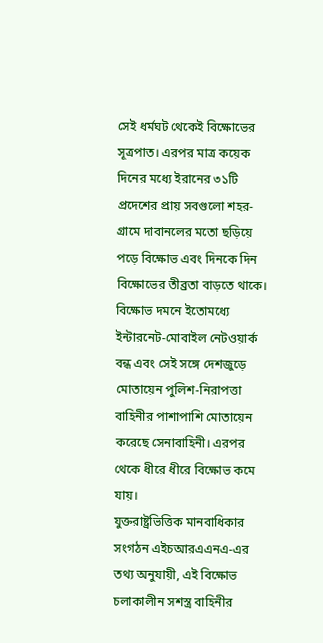সেই ধর্মঘট থেকেই বিক্ষোভের সূত্রপাত। এরপর মাত্র কয়েক দিনের মধ্যে ইরানের ৩১টি প্রদেশের প্রায় সবগুলো শহর-গ্রামে দাবানলের মতো ছড়িয়ে পড়ে বিক্ষোভ এবং দিনকে দিন বিক্ষোভের তীব্রতা বাড়তে থাকে।
বিক্ষোভ দমনে ইতোমধ্যে ইন্টারনেট-মোবাইল নেটওয়ার্ক বন্ধ এবং সেই সঙ্গে দেশজুড়ে মোতায়েন পুলিশ-নিরাপত্তা বাহিনীর পাশাপাশি মোতায়েন করেছে সেনাবাহিনী। এরপর থেকে ধীরে ধীরে বিক্ষোভ কমে যায়।
যুক্তরাষ্ট্রভিত্তিক মানবাধিকার সংগঠন এইচআরএএনএ-এর তথ্য অনুযায়ী, এই বিক্ষোভ চলাকালীন সশস্ত্র বাহিনীর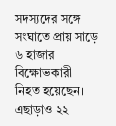সদস্যদের সঙ্গে সংঘাতে প্রায় সাড়ে ৬ হাজার বিক্ষোভকারী নিহত হয়েছেন। এছাড়াও ২২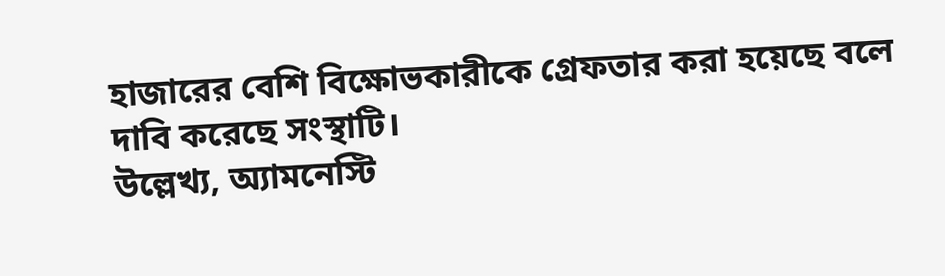হাজারের বেশি বিক্ষোভকারীকে গ্রেফতার করা হয়েছে বলে দাবি করেছে সংস্থাটি।
উল্লেখ্য, অ্যামনেস্টি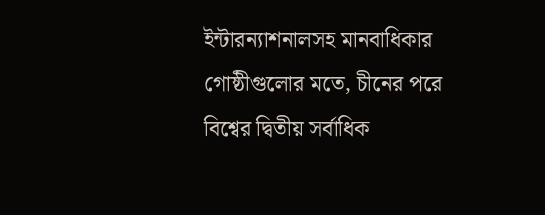ইন্টারন্যাশনালসহ মানবাধিকার গোষ্ঠীগুলোর মতে, চীনের পরে বিশ্বের দ্বিতীয় সর্বাধিক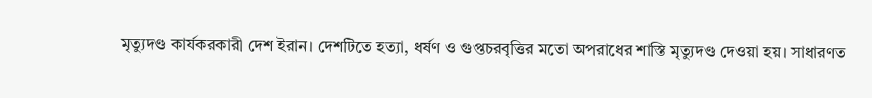মৃত্যুদণ্ড কার্যকরকারী দেশ ইরান। দেশটিতে হত্যা, ধর্ষণ ও গুপ্তচরবৃত্তির মতো অপরাধের শাস্তি মৃত্যুদণ্ড দেওয়া হয়। সাধারণত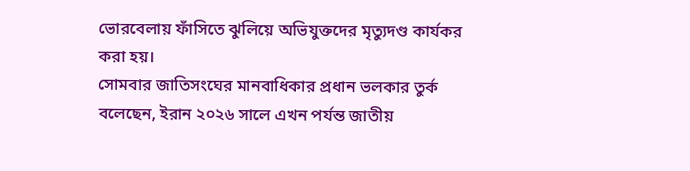ভোরবেলায় ফাঁসিতে ঝুলিয়ে অভিযুক্তদের মৃত্যুদণ্ড কার্যকর করা হয়।
সোমবার জাতিসংঘের মানবাধিকার প্রধান ভলকার তুর্ক বলেছেন, ইরান ২০২৬ সালে এখন পর্যন্ত জাতীয়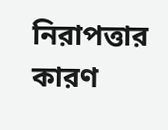নিরাপত্তার কারণ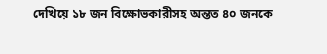দেখিয়ে ১৮ জন বিক্ষোভকারীসহ অন্তত ৪০ জনকে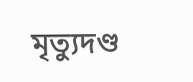মৃত্যুদণ্ড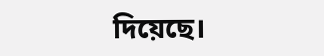দিয়েছে।